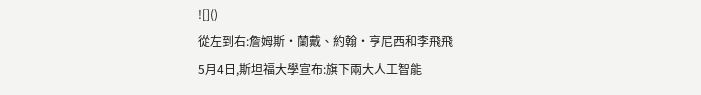![]()
從左到右:詹姆斯·蘭戴、約翰·亨尼西和李飛飛
5月4日,斯坦福大學宣布:旗下兩大人工智能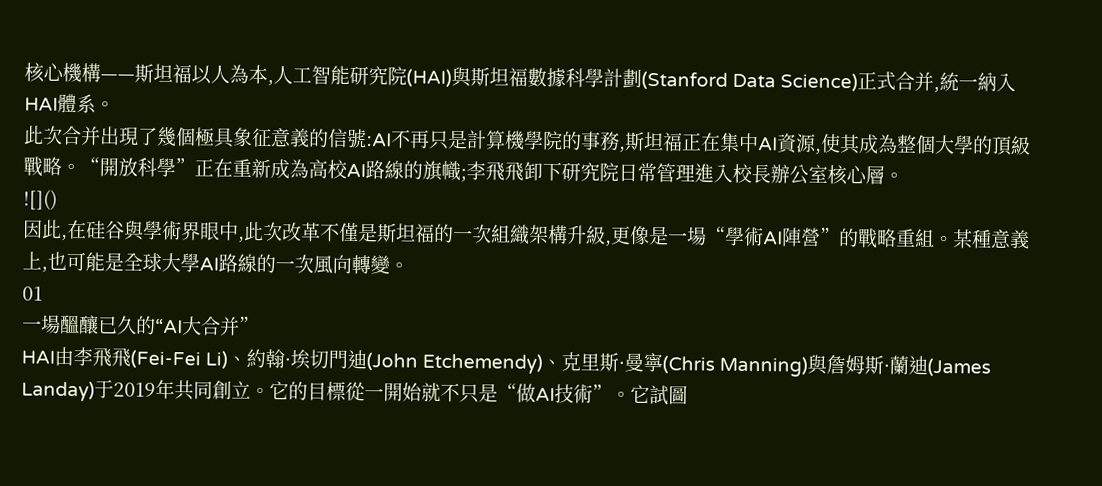核心機構——斯坦福以人為本,人工智能研究院(HAI)與斯坦福數據科學計劃(Stanford Data Science)正式合并,統一納入HAI體系。
此次合并出現了幾個極具象征意義的信號:AI不再只是計算機學院的事務,斯坦福正在集中AI資源,使其成為整個大學的頂級戰略。“開放科學”正在重新成為高校AI路線的旗幟;李飛飛卸下研究院日常管理進入校長辦公室核心層。
![]()
因此,在硅谷與學術界眼中,此次改革不僅是斯坦福的一次組織架構升級,更像是一場“學術AI陣營”的戰略重組。某種意義上,也可能是全球大學AI路線的一次風向轉變。
01
一場醞釀已久的“AI大合并”
HAI由李飛飛(Fei-Fei Li)、約翰·埃切門迪(John Etchemendy)、克里斯·曼寧(Chris Manning)與詹姆斯·蘭迪(James Landay)于2019年共同創立。它的目標從一開始就不只是“做AI技術”。它試圖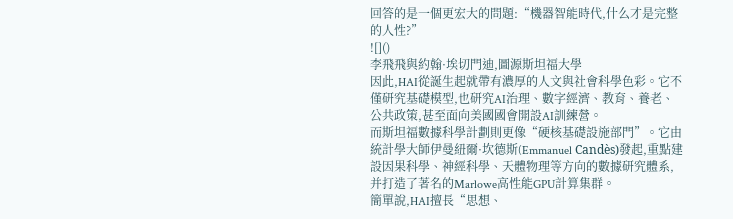回答的是一個更宏大的問題:“機器智能時代,什么才是完整的人性?”
![]()
李飛飛與約翰·埃切門迪,圖源斯坦福大學
因此,HAI從誕生起就帶有濃厚的人文與社會科學色彩。它不僅研究基礎模型,也研究AI治理、數字經濟、教育、養老、公共政策,甚至面向美國國會開設AI訓練營。
而斯坦福數據科學計劃則更像“硬核基礎設施部門”。它由統計學大師伊曼紐爾·坎德斯(Emmanuel Candès)發起,重點建設因果科學、神經科學、天體物理等方向的數據研究體系,并打造了著名的Marlowe高性能GPU計算集群。
簡單說,HAI擅長“思想、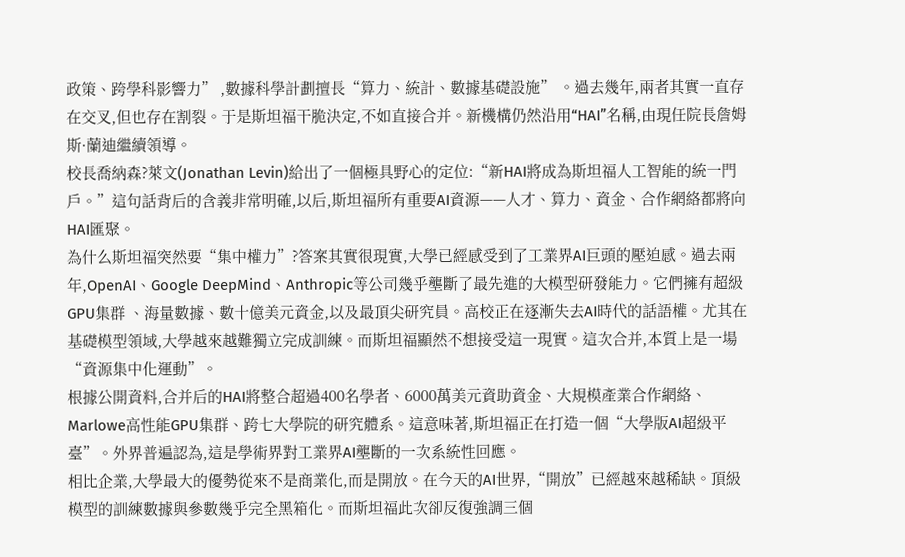政策、跨學科影響力” ,數據科學計劃擅長“算力、統計、數據基礎設施” 。過去幾年,兩者其實一直存在交叉,但也存在割裂。于是斯坦福干脆決定,不如直接合并。新機構仍然沿用“HAI”名稱,由現任院長詹姆斯·蘭迪繼續領導。
校長喬納森?萊文(Jonathan Levin)給出了一個極具野心的定位:“新HAI將成為斯坦福人工智能的統一門戶。”這句話背后的含義非常明確,以后,斯坦福所有重要AI資源——人才、算力、資金、合作網絡都將向HAI匯聚。
為什么斯坦福突然要“集中權力”?答案其實很現實,大學已經感受到了工業界AI巨頭的壓迫感。過去兩年,OpenAI、Google DeepMind、Anthropic等公司幾乎壟斷了最先進的大模型研發能力。它們擁有超級GPU集群 、海量數據、數十億美元資金,以及最頂尖研究員。高校正在逐漸失去AI時代的話語權。尤其在基礎模型領域,大學越來越難獨立完成訓練。而斯坦福顯然不想接受這一現實。這次合并,本質上是一場“資源集中化運動”。
根據公開資料,合并后的HAI將整合超過400名學者、6000萬美元資助資金、大規模產業合作網絡、Marlowe高性能GPU集群、跨七大學院的研究體系。這意味著,斯坦福正在打造一個“大學版AI超級平臺”。外界普遍認為,這是學術界對工業界AI壟斷的一次系統性回應。
相比企業,大學最大的優勢從來不是商業化,而是開放。在今天的AI世界,“開放”已經越來越稀缺。頂級模型的訓練數據與參數幾乎完全黑箱化。而斯坦福此次卻反復強調三個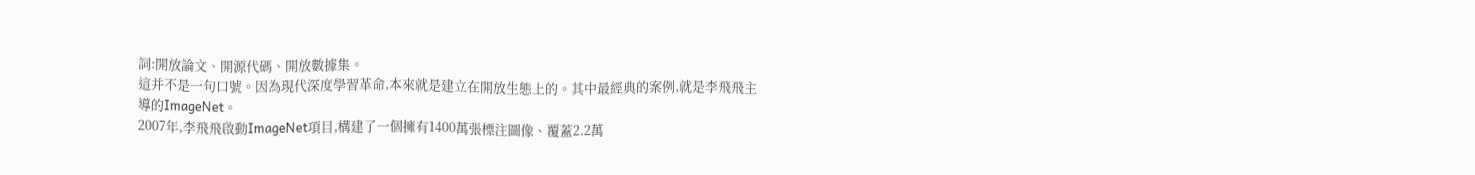詞:開放論文、開源代碼、開放數據集。
這并不是一句口號。因為現代深度學習革命,本來就是建立在開放生態上的。其中最經典的案例,就是李飛飛主導的ImageNet。
2007年,李飛飛啟動ImageNet項目,構建了一個擁有1400萬張標注圖像、覆蓋2.2萬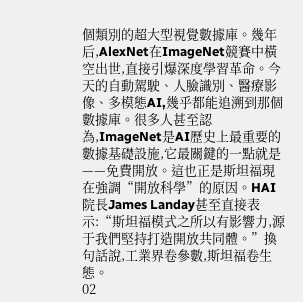個類別的超大型視覺數據庫。幾年后,AlexNet在ImageNet競賽中橫空出世,直接引爆深度學習革命。今天的自動駕駛、人臉識別、醫療影像、多模態AI,幾乎都能追溯到那個數據庫。很多人甚至認為,ImageNet是AI歷史上最重要的數據基礎設施,它最關鍵的一點就是——免費開放。這也正是斯坦福現在強調“開放科學”的原因。HAI院長James Landay甚至直接表示:“斯坦福模式之所以有影響力,源于我們堅持打造開放共同體。”換句話說,工業界卷參數,斯坦福卷生態。
02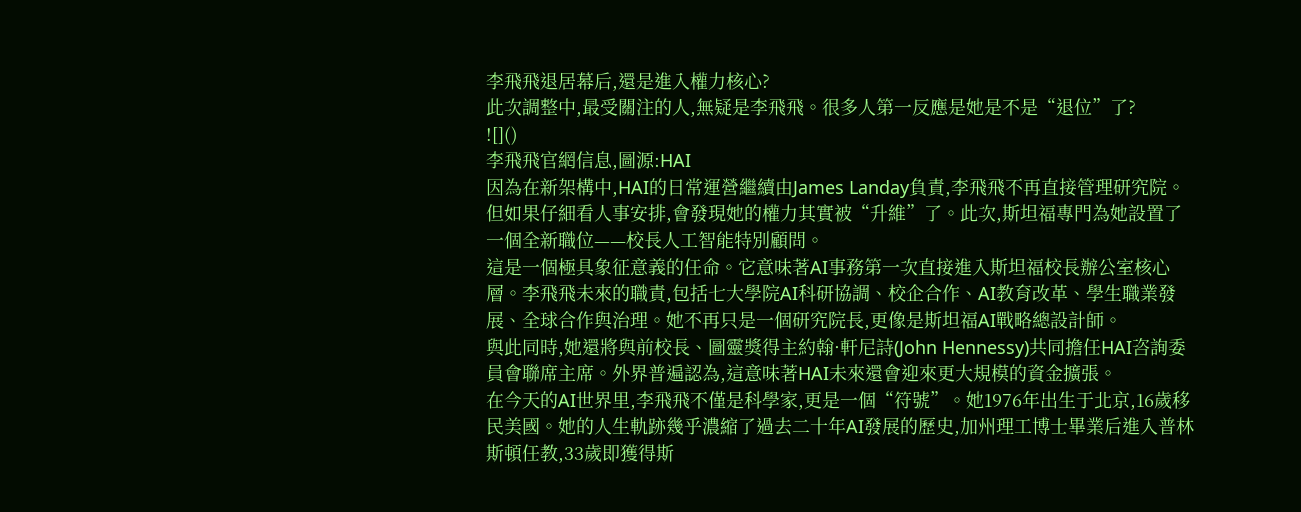李飛飛退居幕后,還是進入權力核心?
此次調整中,最受關注的人,無疑是李飛飛。很多人第一反應是她是不是“退位”了?
![]()
李飛飛官網信息,圖源:HAI
因為在新架構中,HAI的日常運營繼續由James Landay負責,李飛飛不再直接管理研究院。
但如果仔細看人事安排,會發現她的權力其實被“升維”了。此次,斯坦福專門為她設置了一個全新職位——校長人工智能特別顧問。
這是一個極具象征意義的任命。它意味著AI事務第一次直接進入斯坦福校長辦公室核心層。李飛飛未來的職責,包括七大學院AI科研協調、校企合作、AI教育改革、學生職業發展、全球合作與治理。她不再只是一個研究院長,更像是斯坦福AI戰略總設計師。
與此同時,她還將與前校長、圖靈獎得主約翰·軒尼詩(John Hennessy)共同擔任HAI咨詢委員會聯席主席。外界普遍認為,這意味著HAI未來還會迎來更大規模的資金擴張。
在今天的AI世界里,李飛飛不僅是科學家,更是一個“符號”。她1976年出生于北京,16歲移民美國。她的人生軌跡幾乎濃縮了過去二十年AI發展的歷史,加州理工博士畢業后進入普林斯頓任教,33歲即獲得斯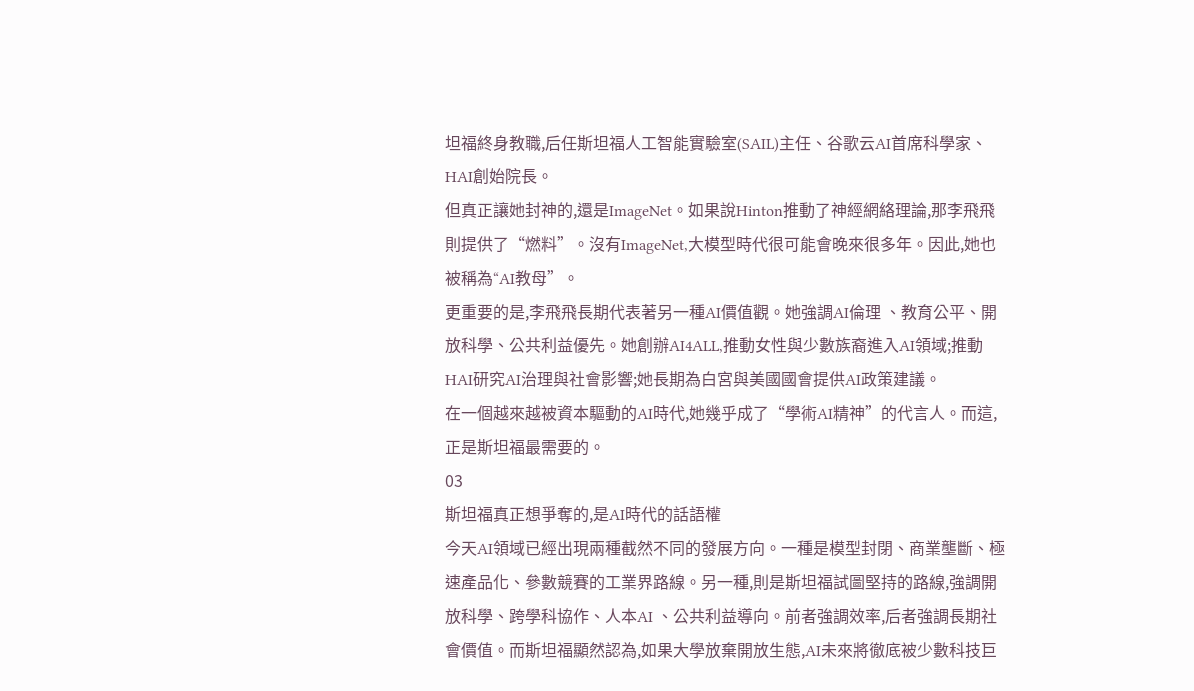坦福終身教職,后任斯坦福人工智能實驗室(SAIL)主任、谷歌云AI首席科學家、HAI創始院長。
但真正讓她封神的,還是ImageNet。如果說Hinton推動了神經網絡理論,那李飛飛則提供了“燃料”。沒有ImageNet,大模型時代很可能會晚來很多年。因此,她也被稱為“AI教母”。
更重要的是,李飛飛長期代表著另一種AI價值觀。她強調AI倫理 、教育公平、開放科學、公共利益優先。她創辦AI4ALL,推動女性與少數族裔進入AI領域;推動HAI研究AI治理與社會影響;她長期為白宮與美國國會提供AI政策建議。
在一個越來越被資本驅動的AI時代,她幾乎成了“學術AI精神”的代言人。而這,正是斯坦福最需要的。
03
斯坦福真正想爭奪的,是AI時代的話語權
今天AI領域已經出現兩種截然不同的發展方向。一種是模型封閉、商業壟斷、極速產品化、參數競賽的工業界路線。另一種,則是斯坦福試圖堅持的路線,強調開放科學、跨學科協作、人本AI 、公共利益導向。前者強調效率,后者強調長期社會價值。而斯坦福顯然認為,如果大學放棄開放生態,AI未來將徹底被少數科技巨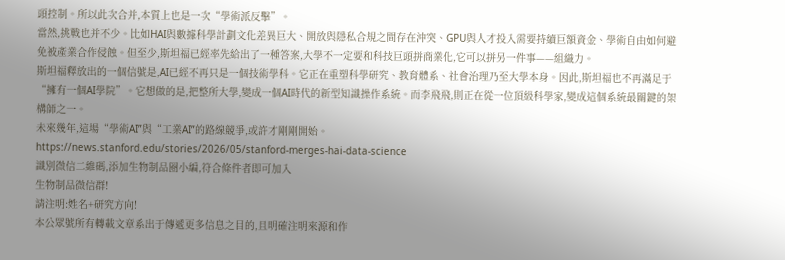頭控制。所以此次合并,本質上也是一次“學術派反擊”。
當然,挑戰也并不少。比如HAI與數據科學計劃文化差異巨大、開放與隱私合規之間存在沖突、GPU與人才投入需要持續巨額資金、學術自由如何避免被產業合作侵蝕。但至少,斯坦福已經率先給出了一種答案,大學不一定要和科技巨頭拼商業化,它可以拼另一件事——組織力。
斯坦福釋放出的一個信號是,AI已經不再只是一個技術學科。它正在重塑科學研究、教育體系、社會治理乃至大學本身。因此,斯坦福也不再滿足于“擁有一個AI學院”。它想做的是,把整所大學,變成一個AI時代的新型知識操作系統。而李飛飛,則正在從一位頂級科學家,變成這個系統最關鍵的架構師之一。
未來幾年,這場“學術AI”與“工業AI”的路線競爭,或許才剛剛開始。
https://news.stanford.edu/stories/2026/05/stanford-merges-hai-data-science
識別微信二維碼,添加生物制品圈小編,符合條件者即可加入
生物制品微信群!
請注明:姓名+研究方向!
本公眾號所有轉載文章系出于傳遞更多信息之目的,且明確注明來源和作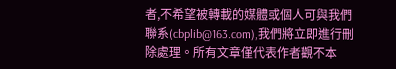者,不希望被轉載的媒體或個人可與我們聯系(cbplib@163.com),我們將立即進行刪除處理。所有文章僅代表作者觀不本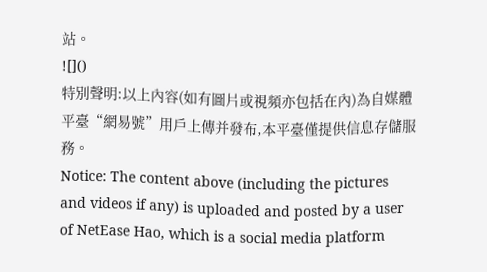站。
![]()
特別聲明:以上內容(如有圖片或視頻亦包括在內)為自媒體平臺“網易號”用戶上傳并發布,本平臺僅提供信息存儲服務。
Notice: The content above (including the pictures and videos if any) is uploaded and posted by a user of NetEase Hao, which is a social media platform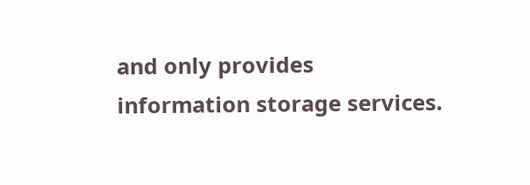and only provides information storage services.